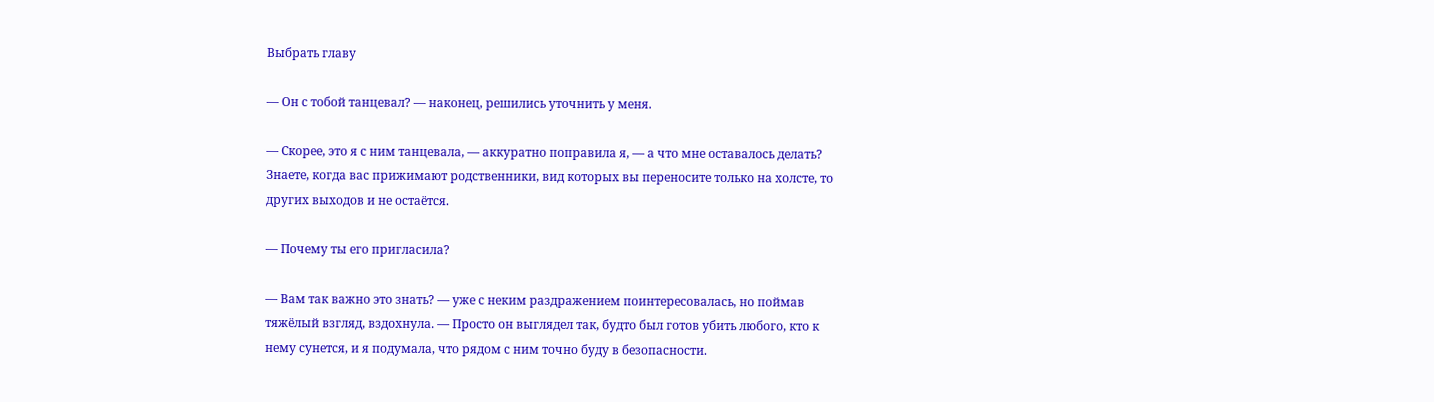Выбрать главу

— Он с тобой танцевал? — наконец, решились уточнить у меня.

— Скорее, это я с ним танцевала, — аккуратно поправила я, — а что мне оставалось делать? Знаете, когда вас прижимают родственники, вид которых вы переносите только на холсте, то других выходов и не остаётся.

— Почему ты его пригласила?

— Вам так важно это знать? — уже с неким раздражением поинтересовалась, но поймав тяжёлый взгляд, вздохнула. — Просто он выглядел так, будто был готов убить любого, кто к нему сунется, и я подумала, что рядом с ним точно буду в безопасности.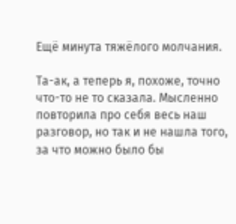Ещё минута тяжёлого молчания.

Та-ак, а теперь я, похоже, точно что-то не то сказала. Мысленно повторила про себя весь наш разговор, но так и не нашла того, за что можно было бы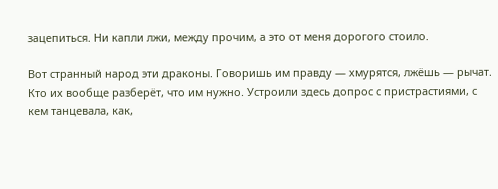зацепиться. Ни капли лжи, между прочим, а это от меня дорогого стоило.

Вот странный народ эти драконы. Говоришь им правду — хмурятся, лжёшь — рычат. Кто их вообще разберёт, что им нужно. Устроили здесь допрос с пристрастиями, с кем танцевала, как,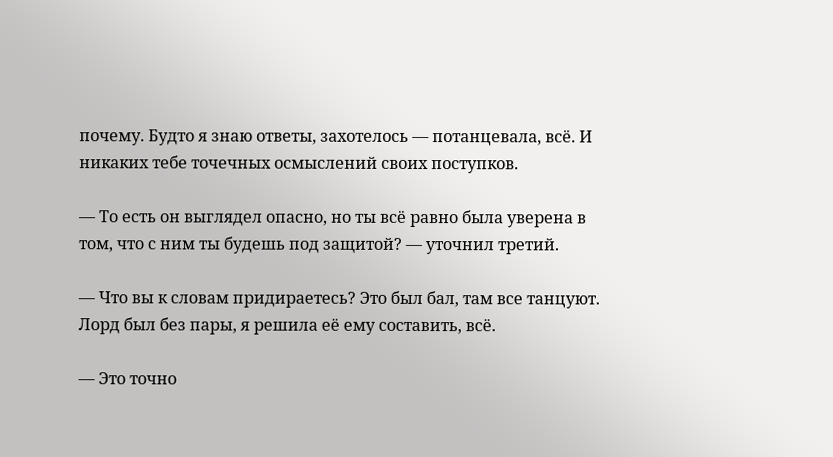почему. Будто я знаю ответы, захотелось — потанцевала, всё. И никаких тебе точечных осмыслений своих поступков.

— То есть он выглядел опасно, но ты всё равно была уверена в том, что с ним ты будешь под защитой? — уточнил третий.

— Что вы к словам придираетесь? Это был бал, там все танцуют. Лорд был без пары, я решила её ему составить, всё.

— Это точно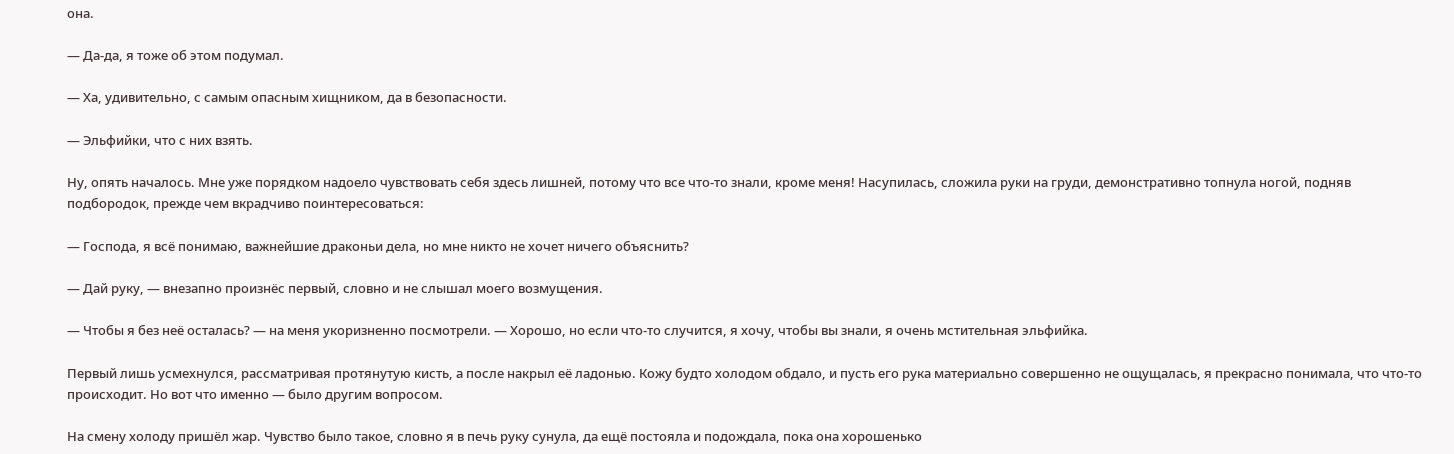она.

— Да-да, я тоже об этом подумал.

— Ха, удивительно, с самым опасным хищником, да в безопасности.

— Эльфийки, что с них взять.

Ну, опять началось. Мне уже порядком надоело чувствовать себя здесь лишней, потому что все что-то знали, кроме меня! Насупилась, сложила руки на груди, демонстративно топнула ногой, подняв подбородок, прежде чем вкрадчиво поинтересоваться:

— Господа, я всё понимаю, важнейшие драконьи дела, но мне никто не хочет ничего объяснить?

— Дай руку, — внезапно произнёс первый, словно и не слышал моего возмущения.

— Чтобы я без неё осталась? — на меня укоризненно посмотрели. — Хорошо, но если что-то случится, я хочу, чтобы вы знали, я очень мстительная эльфийка.

Первый лишь усмехнулся, рассматривая протянутую кисть, а после накрыл её ладонью. Кожу будто холодом обдало, и пусть его рука материально совершенно не ощущалась, я прекрасно понимала, что что-то происходит. Но вот что именно — было другим вопросом.

На смену холоду пришёл жар. Чувство было такое, словно я в печь руку сунула, да ещё постояла и подождала, пока она хорошенько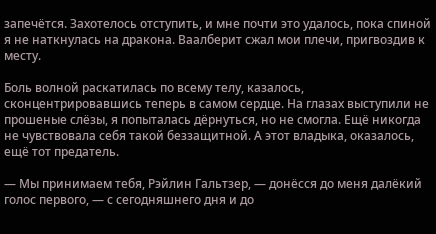запечётся. Захотелось отступить, и мне почти это удалось, пока спиной я не наткнулась на дракона. Ваалберит сжал мои плечи, пригвоздив к месту.

Боль волной раскатилась по всему телу, казалось, сконцентрировавшись теперь в самом сердце. На глазах выступили не прошеные слёзы, я попыталась дёрнуться, но не смогла. Ещё никогда не чувствовала себя такой беззащитной. А этот владыка, оказалось, ещё тот предатель.

— Мы принимаем тебя, Рэйлин Гальтзер, — донёсся до меня далёкий голос первого, — с сегодняшнего дня и до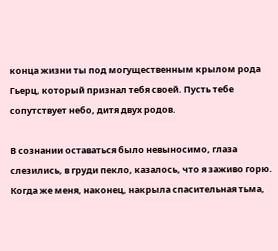конца жизни ты под могущественным крылом рода Гьерц, который признал тебя своей. Пусть тебе сопутствует небо, дитя двух родов.

В сознании оставаться было невыносимо, глаза слезились, в груди пекло, казалось, что я заживо горю. Когда же меня, наконец, накрыла спасительная тьма,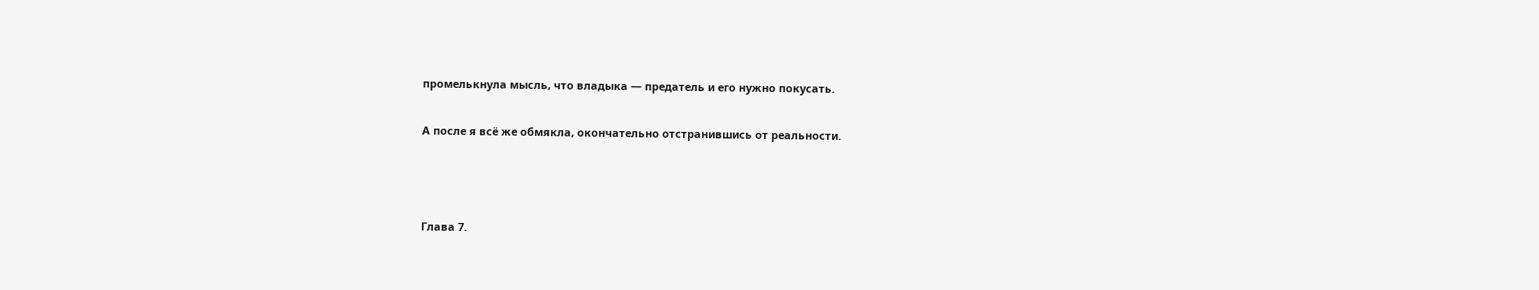промелькнула мысль, что владыка — предатель и его нужно покусать.

А после я всё же обмякла, окончательно отстранившись от реальности.



Глава 7.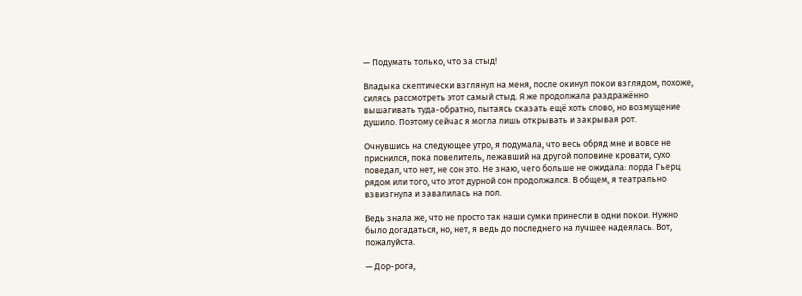— Подумать только, что за стыд!

Владыка скептически взглянул на меня, после окинул покои взглядом, похоже, силясь рассмотреть этот самый стыд. Я же продолжала раздражённо вышагивать туда-обратно, пытаясь сказать ещё хоть слово, но возмущение душило. Поэтому сейчас я могла лишь открывать и закрывая рот.

Очнувшись на следующее утро, я подумала, что весь обряд мне и вовсе не приснился, пока повелитель, лежавший на другой половине кровати, сухо поведал, что нет, не сон это. Не знаю, чего больше не ожидала: лорда Гьерц рядом или того, что этот дурной сон продолжался. В общем, я театрально взвизгнула и завалилась на пол.

Ведь знала же, что не просто так наши сумки принесли в одни покои. Нужно было догадаться, но, нет, я ведь до последнего на лучшее надеялась. Вот, пожалуйста.

— Дор-рога,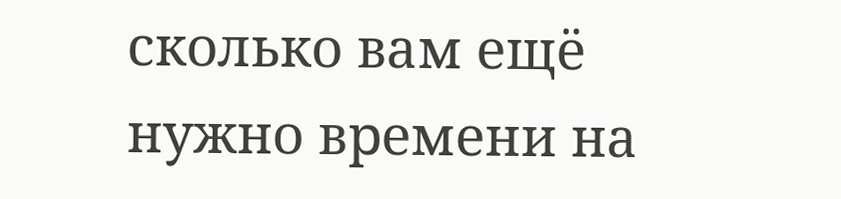сколько вам ещё нужно времени на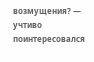возмущения? — учтиво поинтересовался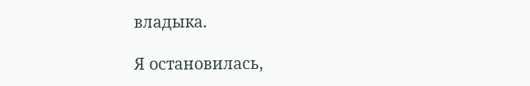владыка.

Я остановилась,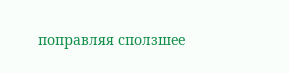поправляя сползшее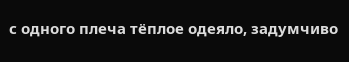с одного плеча тёплое одеяло, задумчиво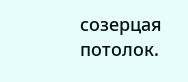созерцая потолок.